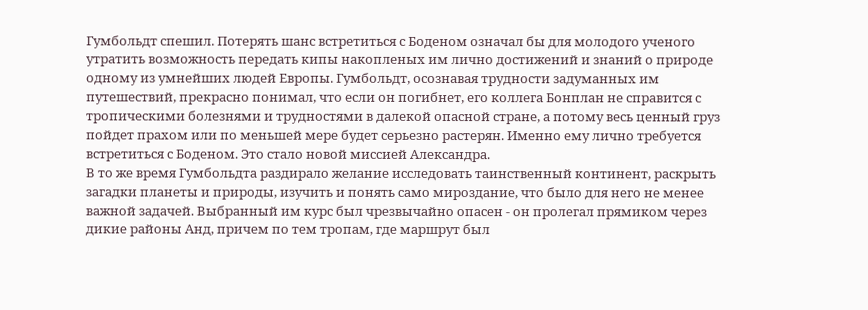Гумбольдт спешил. Потерять шанс встретиться с Боденом означал бы для молодого ученого утратить возможность передать кипы накопленых им лично достижений и знаний о природе одному из умнейших людей Европы. Гумбольдт, осознавая трудности задуманных им путешествий, прекрасно понимал, что если он погибнет, его коллега Бонплан не справится с тропическими болезнями и трудностями в далекой опасной стране, а потому весь ценный груз пойдет прахом или по меньшей мере будет серьезно растерян. Именно ему лично требуется встретиться с Боденом. Это стало новой миссией Александра.
В то же время Гумбольдта раздирало желание исследовать таинственный континент, раскрыть загадки планеты и природы, изучить и понять само мироздание, что было для него не менее важной задачей. Выбранный им курс был чрезвычайно опасен - он пролегал прямиком через дикие районы Анд, причем по тем тропам, где маршрут был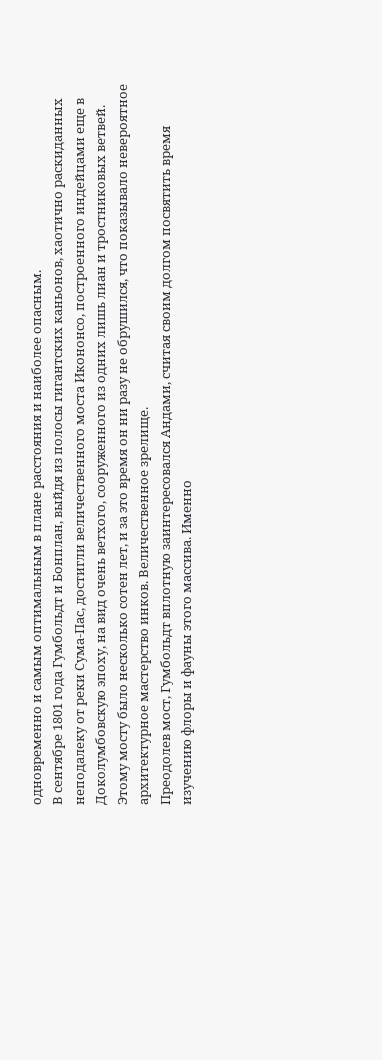одновременно и самым оптимальным в плане расстояния и наиболее опасным.
В сентябре 1801 года Гумбольдт и Бонплан, выйдя из полосы гигантских каньонов, хаотично раскиданных неподалеку от реки Сума-Пас, достигли величественного моста Икононсо, построенного индейцами еще в Доколумбовскую эпоху, на вид очень ветхого, сооруженного из одних лишь лиан и тростниковых ветвей. Этому мосту было несколько сотен лет, и за это время он ни разу не обрушился, что показывало невероятное архитектурное мастерство инков. Величественное зрелище.
Преодолев мост, Гумбольдт вплотную заинтересовался Андами, считая своим долгом посвятить время изучению флоры и фауны этого массива. Именно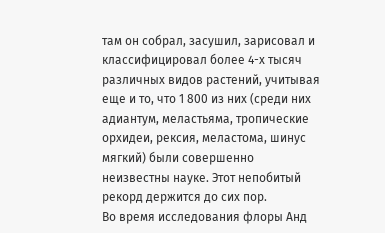там он собрал, засушил, зарисовал и классифицировал более 4-х тысяч различных видов растений, учитывая еще и то, что 1 800 из них (среди них адиантум, меластьяма, тропические орхидеи, рексия, меластома, шинус мягкий) были совершенно неизвестны науке. Этот непобитый рекорд держится до сих пор.
Во время исследования флоры Анд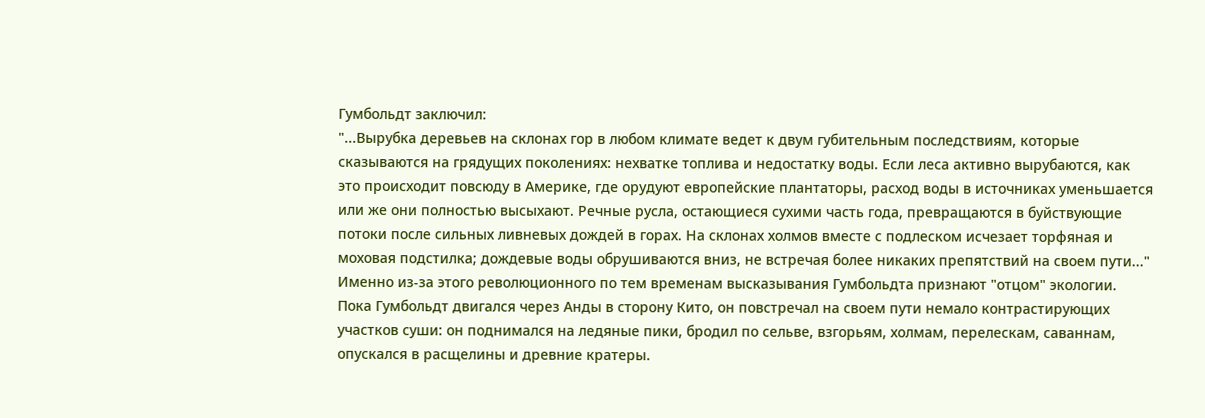Гумбольдт заключил:
"...Вырубка деревьев на склонах гор в любом климате ведет к двум губительным последствиям, которые сказываются на грядущих поколениях: нехватке топлива и недостатку воды. Если леса активно вырубаются, как это происходит повсюду в Америке, где орудуют европейские плантаторы, расход воды в источниках уменьшается или же они полностью высыхают. Речные русла, остающиеся сухими часть года, превращаются в буйствующие потоки после сильных ливневых дождей в горах. На склонах холмов вместе с подлеском исчезает торфяная и моховая подстилка; дождевые воды обрушиваются вниз, не встречая более никаких препятствий на своем пути..."
Именно из-за этого революционного по тем временам высказывания Гумбольдта признают "отцом" экологии.
Пока Гумбольдт двигался через Анды в сторону Кито, он повстречал на своем пути немало контрастирующих участков суши: он поднимался на ледяные пики, бродил по сельве, взгорьям, холмам, перелескам, саваннам, опускался в расщелины и древние кратеры.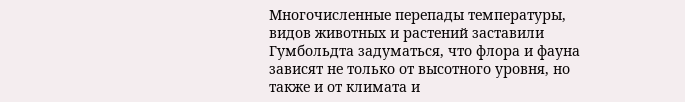Многочисленные перепады температуры, видов животных и растений заставили Гумбольдта задуматься, что флора и фауна зависят не только от высотного уровня, но также и от климата и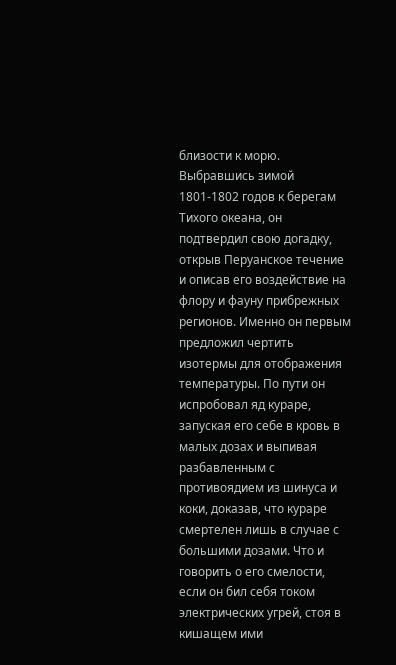близости к морю. Выбравшись зимой 1801-1802 годов к берегам Тихого океана, он подтвердил свою догадку, открыв Перуанское течение и описав его воздействие на флору и фауну прибрежных регионов. Именно он первым предложил чертить изотермы для отображения температуры. По пути он испробовал яд кураре, запуская его себе в кровь в малых дозах и выпивая разбавленным с противоядием из шинуса и коки, доказав, что кураре смертелен лишь в случае с большими дозами. Что и говорить о его смелости, если он бил себя током электрических угрей, стоя в кишащем ими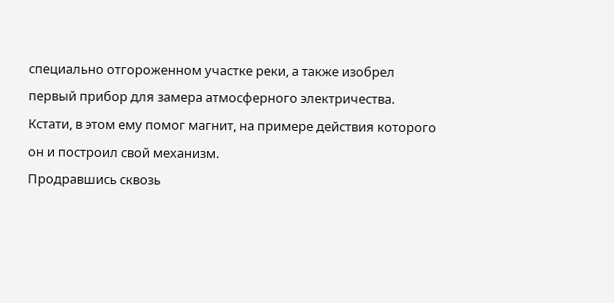специально отгороженном участке реки, а также изобрел первый прибор для замера атмосферного электричества. Кстати, в этом ему помог магнит, на примере действия которого он и построил свой механизм.
Продравшись сквозь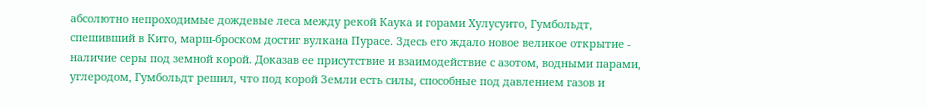абсолютно непроходимые дождевые леса между рекой Каука и горами Хулусуито, Гумбольдт, спешивший в Кито, марш-броском достиг вулкана Пурасе. Здесь его ждало новое великое открытие - наличие серы под земной корой. Доказав ее присутствие и взаимодействие с азотом, водными парами, углеродом, Гумбольдт решил, что под корой Земли есть силы, способные под давлением газов и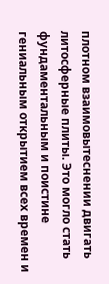плотном взаимовытеснении двигать литосферные плиты. Это могло стать фундаментальным и поистине гениальным открытием всех времен и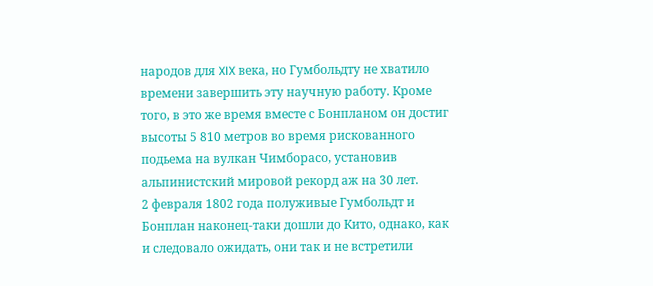народов для XIX века, но Гумбольдту не хватило времени завершить эту научную работу. Кроме того, в это же время вместе с Бонпланом он достиг высоты 5 810 метров во время рискованного подьема на вулкан Чимборасо, установив альпинистский мировой рекорд аж на 30 лет.
2 февраля 1802 года полуживые Гумбольдт и Бонплан наконец-таки дошли до Кито, однако, как и следовало ожидать, они так и не встретили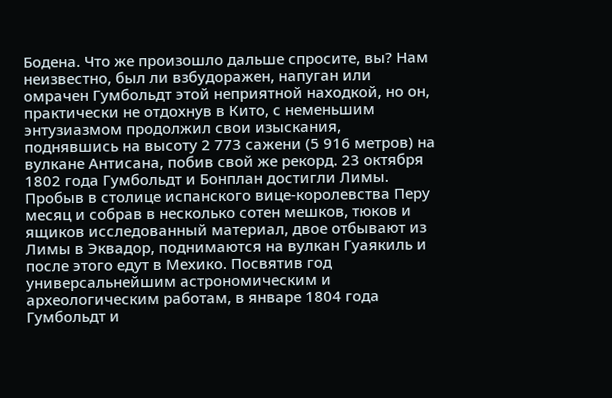Бодена. Что же произошло дальше спросите, вы? Нам неизвестно, был ли взбудоражен, напуган или омрачен Гумбольдт этой неприятной находкой, но он, практически не отдохнув в Кито, с неменьшим энтузиазмом продолжил свои изыскания, поднявшись на высоту 2 773 сажени (5 916 метров) на вулкане Антисана, побив свой же рекорд. 23 октября 1802 года Гумбольдт и Бонплан достигли Лимы. Пробыв в столице испанского вице-королевства Перу месяц и собрав в несколько сотен мешков, тюков и ящиков исследованный материал, двое отбывают из Лимы в Эквадор, поднимаются на вулкан Гуаякиль и после этого едут в Мехико. Посвятив год универсальнейшим астрономическим и археологическим работам, в январе 1804 года Гумбольдт и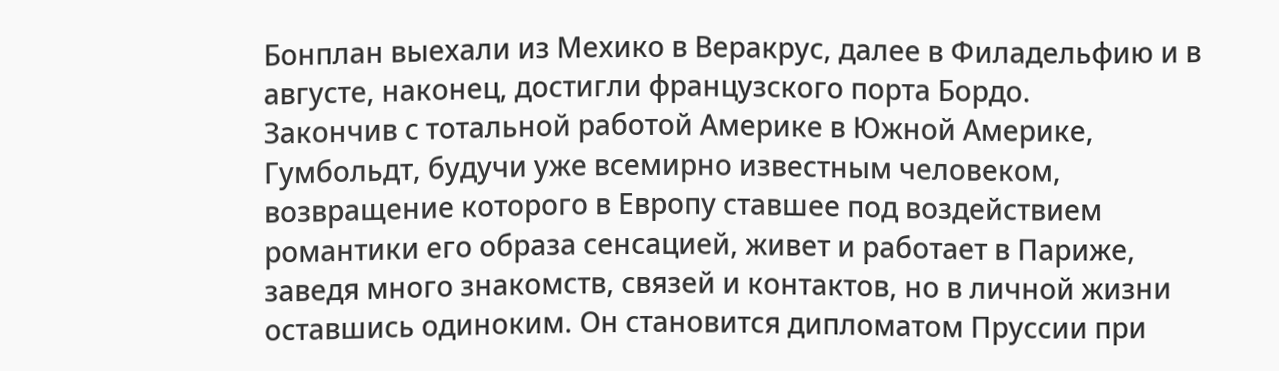Бонплан выехали из Мехико в Веракрус, далее в Филадельфию и в августе, наконец, достигли французского порта Бордо.
Закончив с тотальной работой Америке в Южной Америке, Гумбольдт, будучи уже всемирно известным человеком, возвращение которого в Европу ставшее под воздействием романтики его образа сенсацией, живет и работает в Париже, заведя много знакомств, связей и контактов, но в личной жизни оставшись одиноким. Он становится дипломатом Пруссии при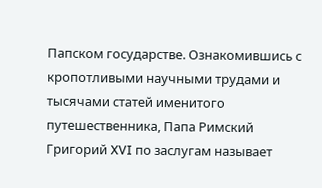Папском государстве. Ознакомившись с кропотливыми научными трудами и тысячами статей именитого путешественника, Папа Римский Григорий XVI по заслугам называет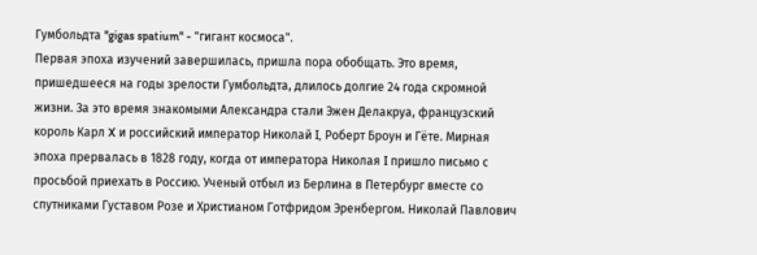Гумбольдта "gigas spatium" - "гигант космоса".
Первая эпоха изучений завершилась, пришла пора обобщать. Это время, пришедшееся на годы зрелости Гумбольдта, длилось долгие 24 года скромной жизни. За это время знакомыми Александра стали Эжен Делакруа, французский король Карл X и российский император Николай I, Роберт Броун и Гёте. Мирная эпоха прервалась в 1828 году, когда от императора Николая I пришло письмо с просьбой приехать в Россию. Ученый отбыл из Берлина в Петербург вместе со спутниками Густавом Розе и Христианом Готфридом Эренбергом. Николай Павлович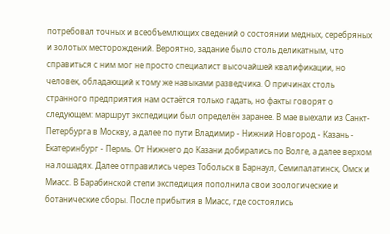потребовал точных и всеобъемлющих сведений о состоянии медных, серебряных и золотых месторождений. Вероятно, задание было столь деликатным, что справиться с ним мог не просто специалист высочайшей квалификации, но человек, обладающий к тому же навыками разведчика. О причинах столь странного предприятия нам остаётся только гадать, но факты говорят о следующем: маршрут экспедиции был определён заранее. В мае выехали из Санкт-Петербурга в Москву, а далее по пути Владимир - Нижний Новгород - Казань - Екатеринбург - Пермь. От Нижнего до Казани добирались по Волге, а далее верхом на лошадях. Далее отправились через Тобольск в Барнаул, Семипалатинск, Омск и Миасс. В Барабинской степи экспедиция пополнила свои зоологические и ботанические сборы. После прибытия в Миасс, где состоялись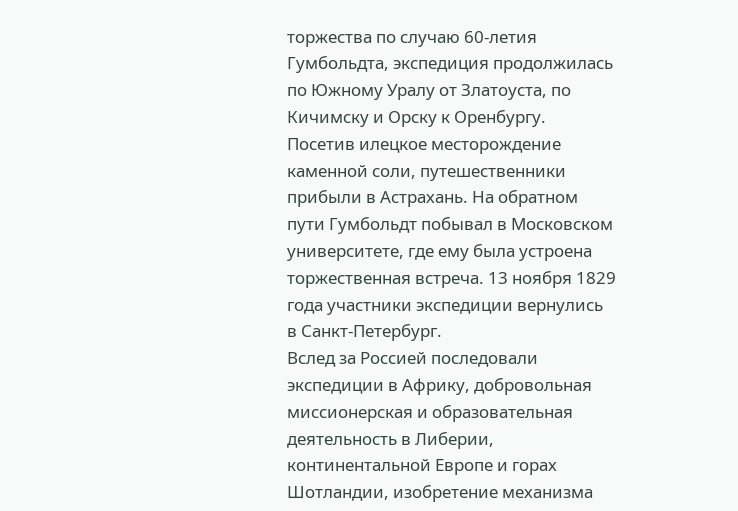торжества по случаю 60-летия Гумбольдта, экспедиция продолжилась по Южному Уралу от Златоуста, по Кичимску и Орску к Оренбургу. Посетив илецкое месторождение каменной соли, путешественники прибыли в Астрахань. На обратном пути Гумбольдт побывал в Московском университете, где ему была устроена торжественная встреча. 13 ноября 1829 года участники экспедиции вернулись в Санкт-Петербург.
Вслед за Россией последовали экспедиции в Африку, добровольная миссионерская и образовательная деятельность в Либерии, континентальной Европе и горах Шотландии, изобретение механизма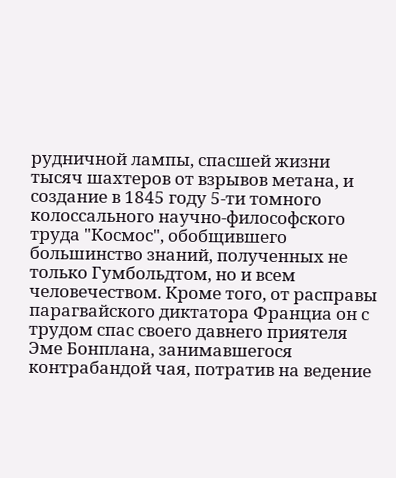рудничной лампы, спасшей жизни тысяч шахтеров от взрывов метана, и создание в 1845 году 5-ти томного колоссального научно-философского труда "Космос", обобщившего большинство знаний, полученных не только Гумбольдтом, но и всем человечеством. Кроме того, от расправы парагвайского диктатора Франциа он с трудом спас своего давнего приятеля Эме Бонплана, занимавшегося контрабандой чая, потратив на ведение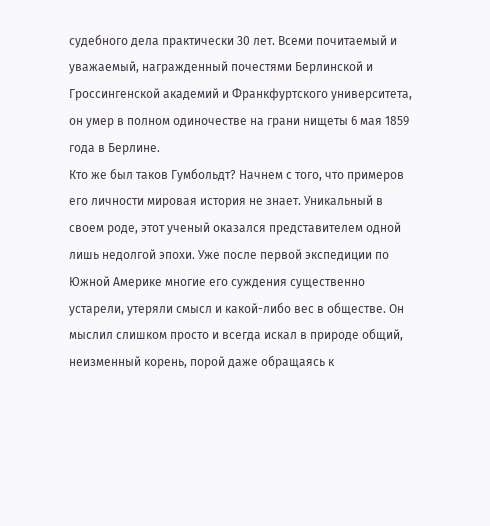судебного дела практически 30 лет. Всеми почитаемый и уважаемый, награжденный почестями Берлинской и Гроссингенской академий и Франкфуртского университета, он умер в полном одиночестве на грани нищеты 6 мая 1859 года в Берлине.
Кто же был таков Гумбольдт? Начнем с того, что примеров его личности мировая история не знает. Уникальный в своем роде, этот ученый оказался представителем одной лишь недолгой эпохи. Уже после первой экспедиции по Южной Америке многие его суждения существенно устарели, утеряли смысл и какой-либо вес в обществе. Он мыслил слишком просто и всегда искал в природе общий, неизменный корень, порой даже обращаясь к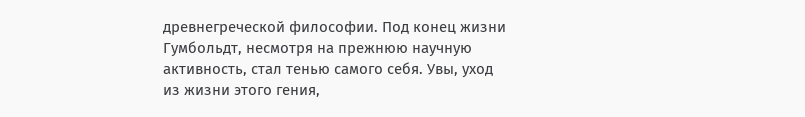древнегреческой философии. Под конец жизни Гумбольдт, несмотря на прежнюю научную активность, стал тенью самого себя. Увы, уход из жизни этого гения,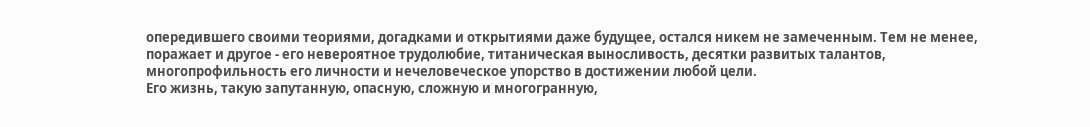опередившего своими теориями, догадками и открытиями даже будущее, остался никем не замеченным. Тем не менее, поражает и другое - его невероятное трудолюбие, титаническая выносливость, десятки развитых талантов, многопрофильность его личности и нечеловеческое упорство в достижении любой цели.
Его жизнь, такую запутанную, опасную, сложную и многогранную,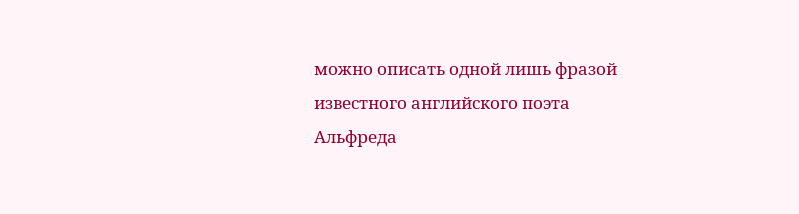можно описать одной лишь фразой известного английского поэта Альфреда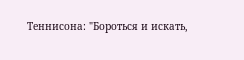Теннисона: "Бороться и искать,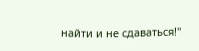найти и не сдаваться!"